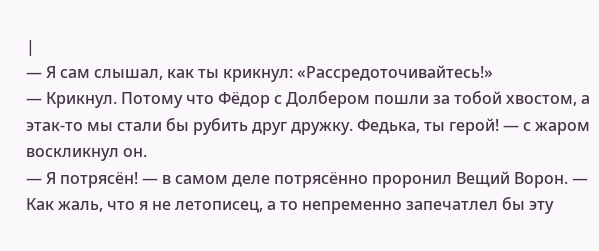|
— Я сам слышал, как ты крикнул: «Рассредоточивайтесь!»
— Крикнул. Потому что Фёдор с Долбером пошли за тобой хвостом, а этак-то мы стали бы рубить друг дружку. Федька, ты герой! — с жаром воскликнул он.
— Я потрясён! — в самом деле потрясённо проронил Вещий Ворон. — Как жаль, что я не летописец, а то непременно запечатлел бы эту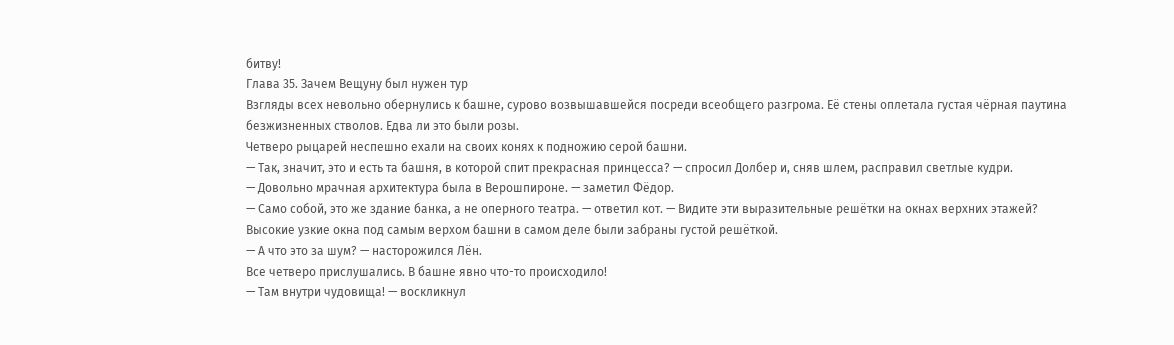битву!
Глава 35. Зачем Вещуну был нужен тур
Взгляды всех невольно обернулись к башне, сурово возвышавшейся посреди всеобщего разгрома. Её стены оплетала густая чёрная паутина безжизненных стволов. Едва ли это были розы.
Четверо рыцарей неспешно ехали на своих конях к подножию серой башни.
— Так, значит, это и есть та башня, в которой спит прекрасная принцесса? — спросил Долбер и, сняв шлем, расправил светлые кудри.
— Довольно мрачная архитектура была в Верошпироне. — заметил Фёдор.
— Само собой, это же здание банка, а не оперного театра. — ответил кот. — Видите эти выразительные решётки на окнах верхних этажей?
Высокие узкие окна под самым верхом башни в самом деле были забраны густой решёткой.
— А что это за шум? — насторожился Лён.
Все четверо прислушались. В башне явно что-то происходило!
— Там внутри чудовища! — воскликнул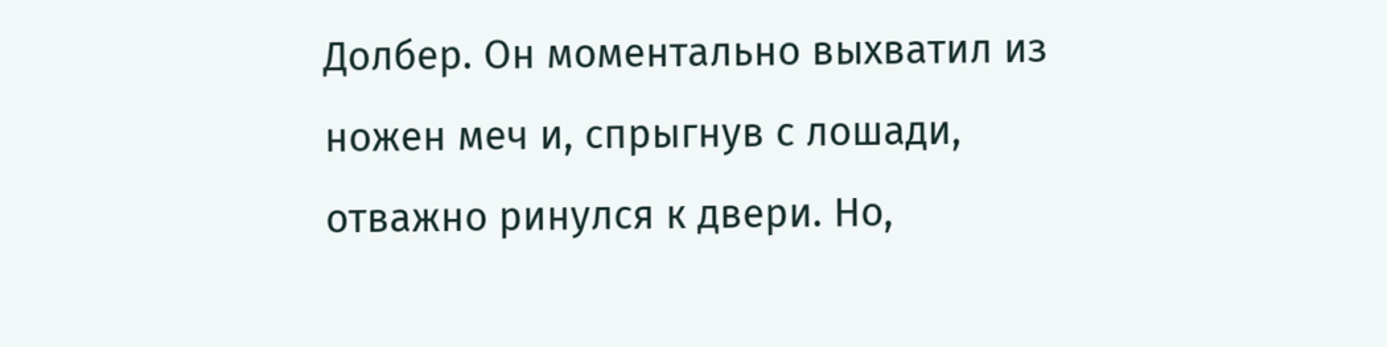Долбер. Он моментально выхватил из ножен меч и, спрыгнув с лошади, отважно ринулся к двери. Но,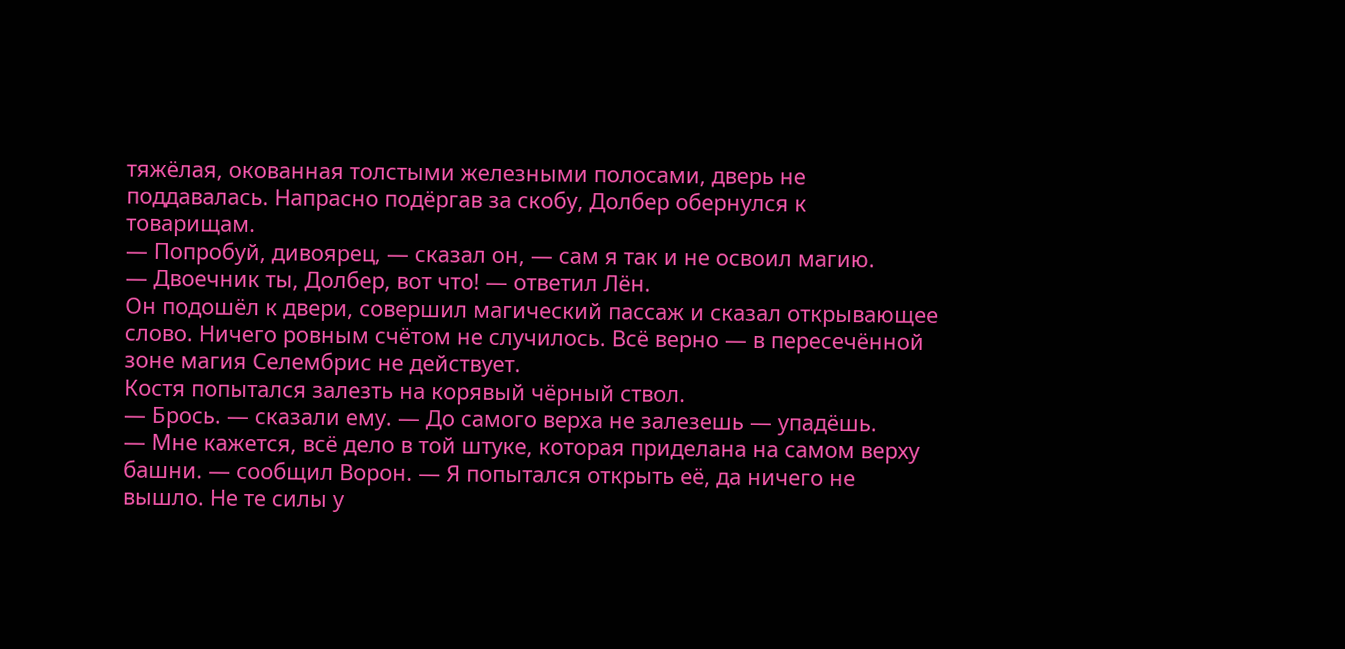тяжёлая, окованная толстыми железными полосами, дверь не поддавалась. Напрасно подёргав за скобу, Долбер обернулся к товарищам.
— Попробуй, дивоярец, — сказал он, — сам я так и не освоил магию.
— Двоечник ты, Долбер, вот что! — ответил Лён.
Он подошёл к двери, совершил магический пассаж и сказал открывающее слово. Ничего ровным счётом не случилось. Всё верно — в пересечённой зоне магия Селембрис не действует.
Костя попытался залезть на корявый чёрный ствол.
— Брось. — сказали ему. — До самого верха не залезешь — упадёшь.
— Мне кажется, всё дело в той штуке, которая приделана на самом верху башни. — сообщил Ворон. — Я попытался открыть её, да ничего не вышло. Не те силы у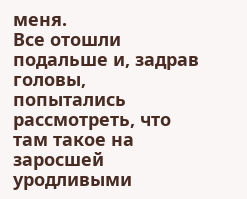меня.
Все отошли подальше и, задрав головы, попытались рассмотреть, что там такое на заросшей уродливыми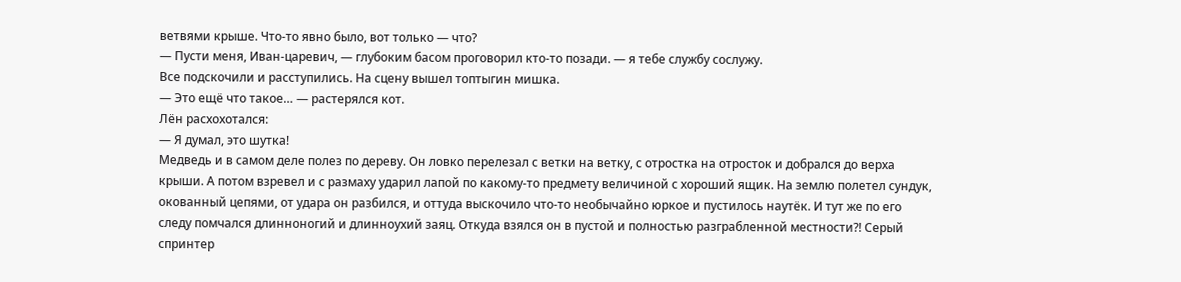ветвями крыше. Что-то явно было, вот только — что?
— Пусти меня, Иван-царевич, — глубоким басом проговорил кто-то позади. — я тебе службу сослужу.
Все подскочили и расступились. На сцену вышел топтыгин мишка.
— Это ещё что такое… — растерялся кот.
Лён расхохотался:
— Я думал, это шутка!
Медведь и в самом деле полез по дереву. Он ловко перелезал с ветки на ветку, с отростка на отросток и добрался до верха крыши. А потом взревел и с размаху ударил лапой по какому-то предмету величиной с хороший ящик. На землю полетел сундук, окованный цепями, от удара он разбился, и оттуда выскочило что-то необычайно юркое и пустилось наутёк. И тут же по его следу помчался длинноногий и длинноухий заяц. Откуда взялся он в пустой и полностью разграбленной местности?! Серый спринтер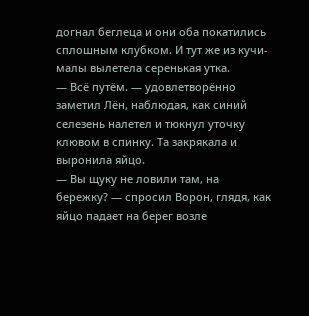догнал беглеца и они оба покатились сплошным клубком. И тут же из кучи-малы вылетела серенькая утка.
— Всё путём. — удовлетворённо заметил Лён, наблюдая, как синий селезень налетел и тюкнул уточку клювом в спинку. Та закрякала и выронила яйцо.
— Вы щуку не ловили там, на бережку? — спросил Ворон, глядя, как яйцо падает на берег возле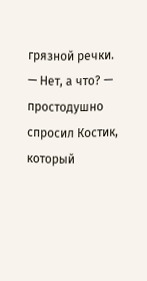грязной речки.
— Нет, а что? — простодушно спросил Костик, который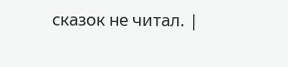сказок не читал. |